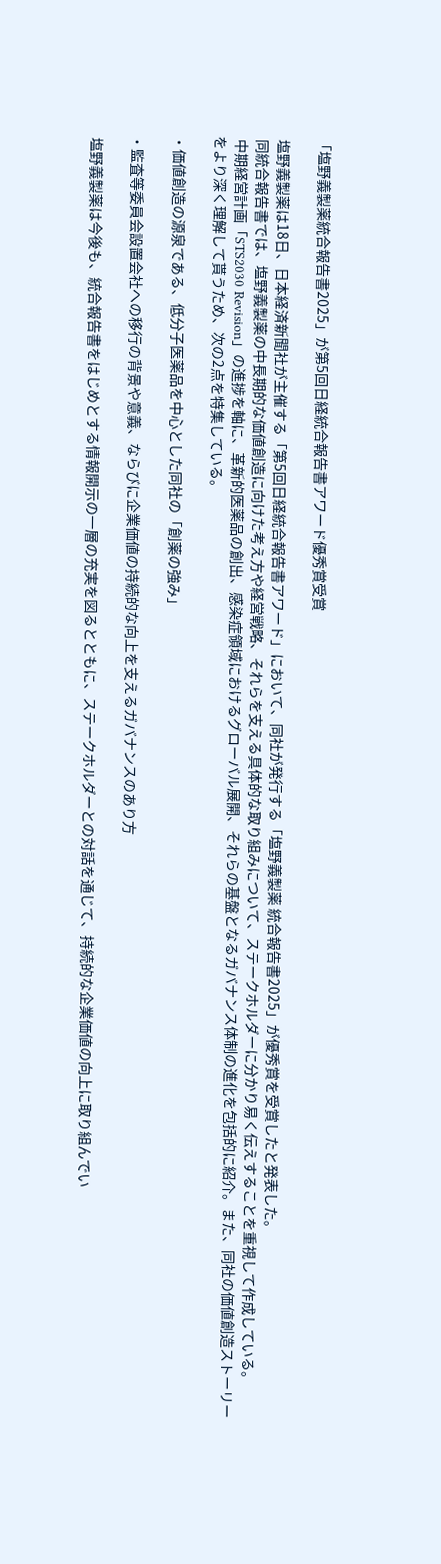「塩野義製薬統合報告書2025」が第5回日経統合報告書アワード優秀賞受賞

 塩野義製薬は18日、日本経済新聞社が主催する「第5回日経統合報告書アワード」において、同社が発行する「塩野義製薬 統合報告書2025」が優秀賞を受賞したと発表した。
 同統合報告書では、塩野義製薬の中長期的な価値創造に向けた考え方や経営戦略、それらを支える具体的な取り組みについて、ステークホルダーに分かり易く伝えすることを重視して作成している。
 中期経営計画「STS2030 Revision」の進捗を軸に、革新的医薬品の創出、感染症領域におけるグローバル展開、それらの基盤となるガバナンス体制の進化を包括的に紹介。また、同社の価値創造ストーリーをより深く理解して貰うため、次の2点を特集している。

・価値創造の源泉である、低分子医薬品を中心とした同社の「創薬の強み」

・監査等委員会設置会社への移行の背景や意義、ならびに企業価値の持続的な向上を支えるガバナンスのあり方

 塩野義製薬は今後も、統合報告書をはじめとする情報開示の一層の充実を図るとともに、ステークホルダーとの対話を通じて、持続的な企業価値の向上に取り組んでい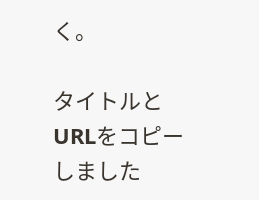く。

タイトルとURLをコピーしました